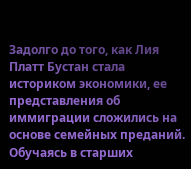Задолго до того, как Лия Платт Бустан стала историком экономики, ее представления об иммиграции сложились на основе семейных преданий. Обучаясь в старших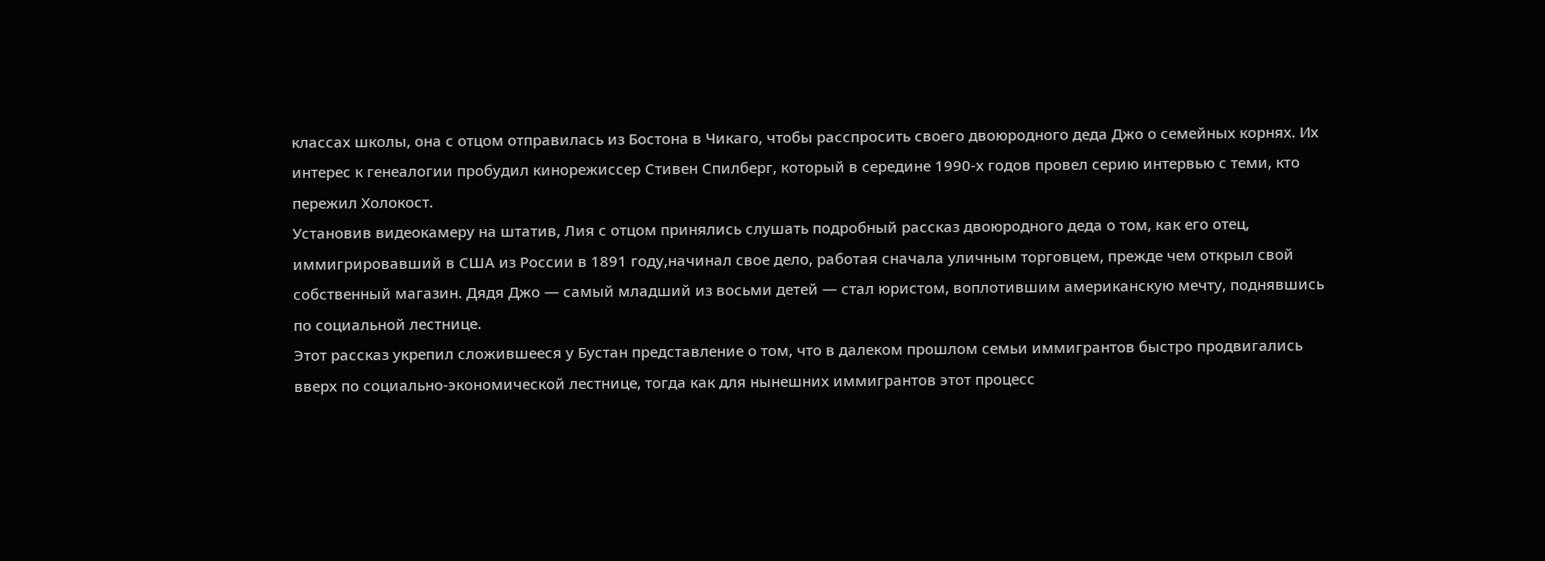классах школы, она с отцом отправилась из Бостона в Чикаго, чтобы расспросить своего двоюродного деда Джо о семейных корнях. Их интерес к генеалогии пробудил кинорежиссер Стивен Спилберг, который в середине 1990-х годов провел серию интервью с теми, кто пережил Холокост.
Установив видеокамеру на штатив, Лия с отцом принялись слушать подробный рассказ двоюродного деда о том, как его отец, иммигрировавший в США из России в 1891 году,начинал свое дело, работая сначала уличным торговцем, прежде чем открыл свой собственный магазин. Дядя Джо — самый младший из восьми детей — стал юристом, воплотившим американскую мечту, поднявшись по социальной лестнице.
Этот рассказ укрепил сложившееся у Бустан представление о том, что в далеком прошлом семьи иммигрантов быстро продвигались вверх по социально-экономической лестнице, тогда как для нынешних иммигрантов этот процесс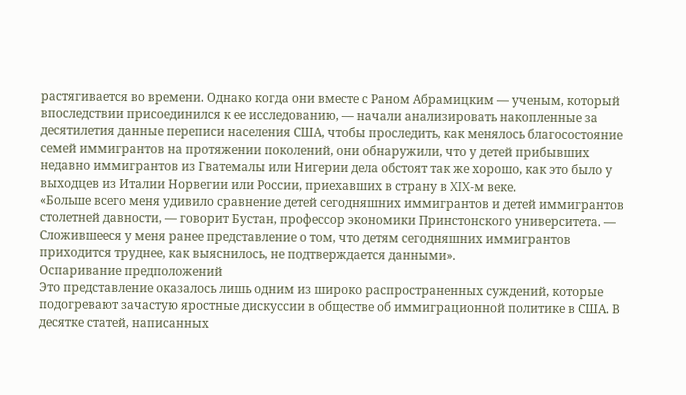растягивается во времени. Однако когда они вместе с Раном Абрамицким — ученым, который впоследствии присоединился к ее исследованию, — начали анализировать накопленные за десятилетия данные переписи населения США, чтобы проследить, как менялось благосостояние семей иммигрантов на протяжении поколений, они обнаружили, что у детей прибывших недавно иммигрантов из Гватемалы или Нигерии дела обстоят так же хорошо, как это было у выходцев из Италии Норвегии или России, приехавших в страну в XIX-м веке.
«Больше всего меня удивило сравнение детей сегодняшних иммигрантов и детей иммигрантов столетней давности, — говорит Бустан, профессор экономики Принстонского университета. — Сложившееся у меня ранее представление о том, что детям сегодняшних иммигрантов приходится труднее, как выяснилось, не подтверждается данными».
Оспаривание предположений
Это представление оказалось лишь одним из широко распространенных суждений, которые подогревают зачастую яростные дискуссии в обществе об иммиграционной политике в США. В десятке статей, написанных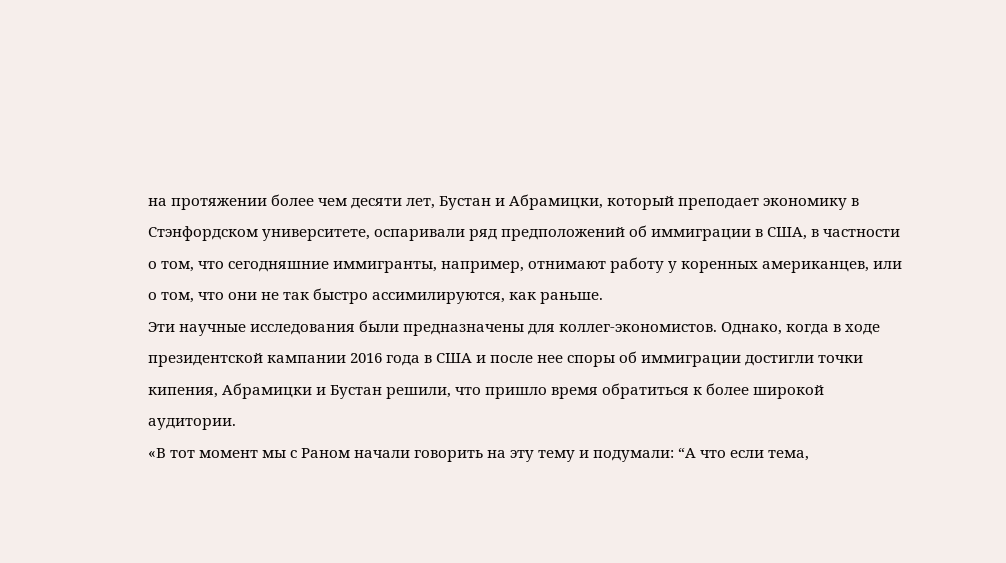на протяжении более чем десяти лет, Бустан и Абрамицки, который преподает экономику в Стэнфордском университете, оспаривали ряд предположений об иммиграции в США, в частности о том, что сегодняшние иммигранты, например, отнимают работу у коренных американцев, или о том, что они не так быстро ассимилируются, как раньше.
Эти научные исследования были предназначены для коллег-экономистов. Однако, когда в ходе президентской кампании 2016 года в США и после нее споры об иммиграции достигли точки кипения, Абрамицки и Бустан решили, что пришло время обратиться к более широкой аудитории.
«В тот момент мы с Раном начали говорить на эту тему и подумали: “А что если тема,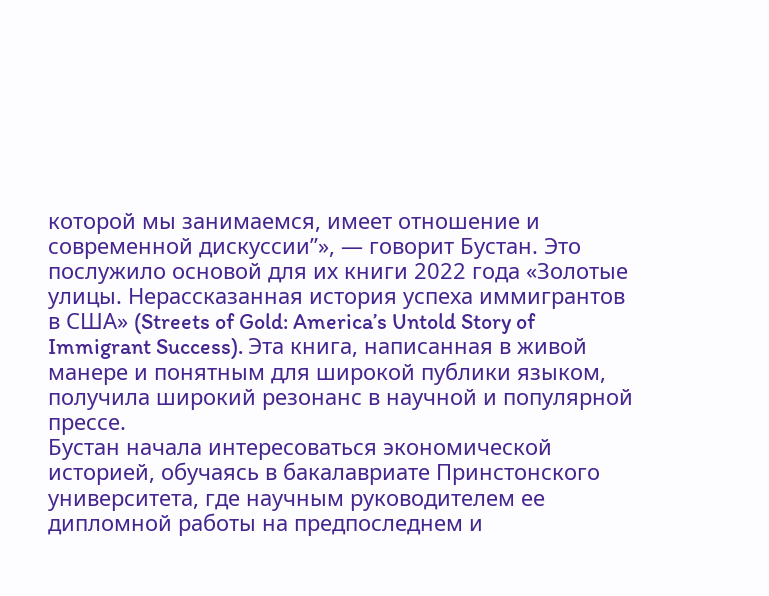которой мы занимаемся, имеет отношение и современной дискуссии”», — говорит Бустан. Это послужило основой для их книги 2022 года «Золотые улицы. Нерассказанная история успеха иммигрантов в США» (Streets of Gold: America’s Untold Story of Immigrant Success). Эта книга, написанная в живой манере и понятным для широкой публики языком, получила широкий резонанс в научной и популярной прессе.
Бустан начала интересоваться экономической историей, обучаясь в бакалавриате Принстонского университета, где научным руководителем ее дипломной работы на предпоследнем и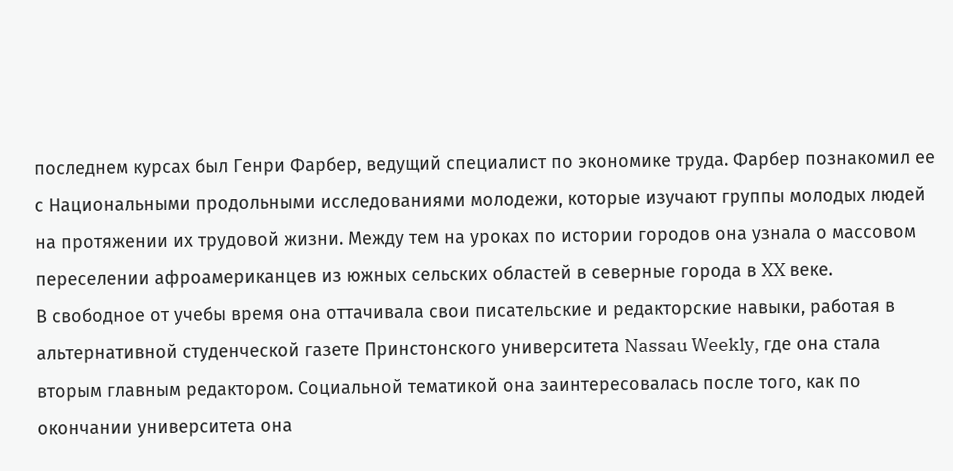последнем курсах был Генри Фарбер, ведущий специалист по экономике труда. Фарбер познакомил ее с Национальными продольными исследованиями молодежи, которые изучают группы молодых людей на протяжении их трудовой жизни. Между тем на уроках по истории городов она узнала о массовом переселении афроамериканцев из южных сельских областей в северные города в XX веке.
В свободное от учебы время она оттачивала свои писательские и редакторские навыки, работая в альтернативной студенческой газете Принстонского университета Nassau Weekly, где она стала вторым главным редактором. Социальной тематикой она заинтересовалась после того, как по окончании университета она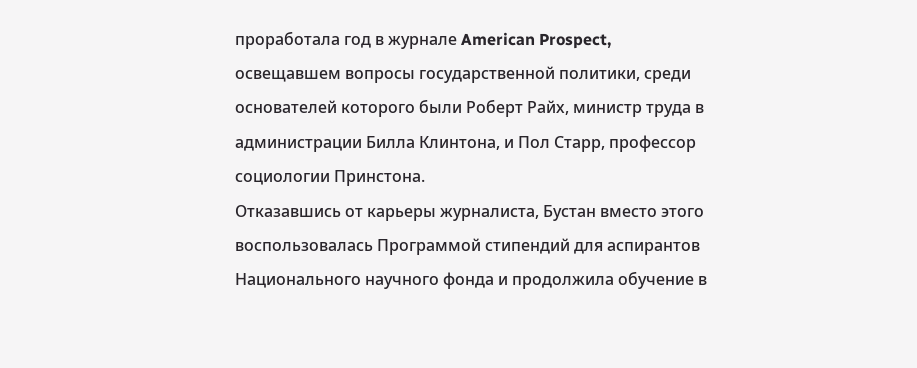проработала год в журнале American Prospect, освещавшем вопросы государственной политики, среди основателей которого были Роберт Райх, министр труда в администрации Билла Клинтона, и Пол Старр, профессор социологии Принстона.
Отказавшись от карьеры журналиста, Бустан вместо этого воспользовалась Программой стипендий для аспирантов Национального научного фонда и продолжила обучение в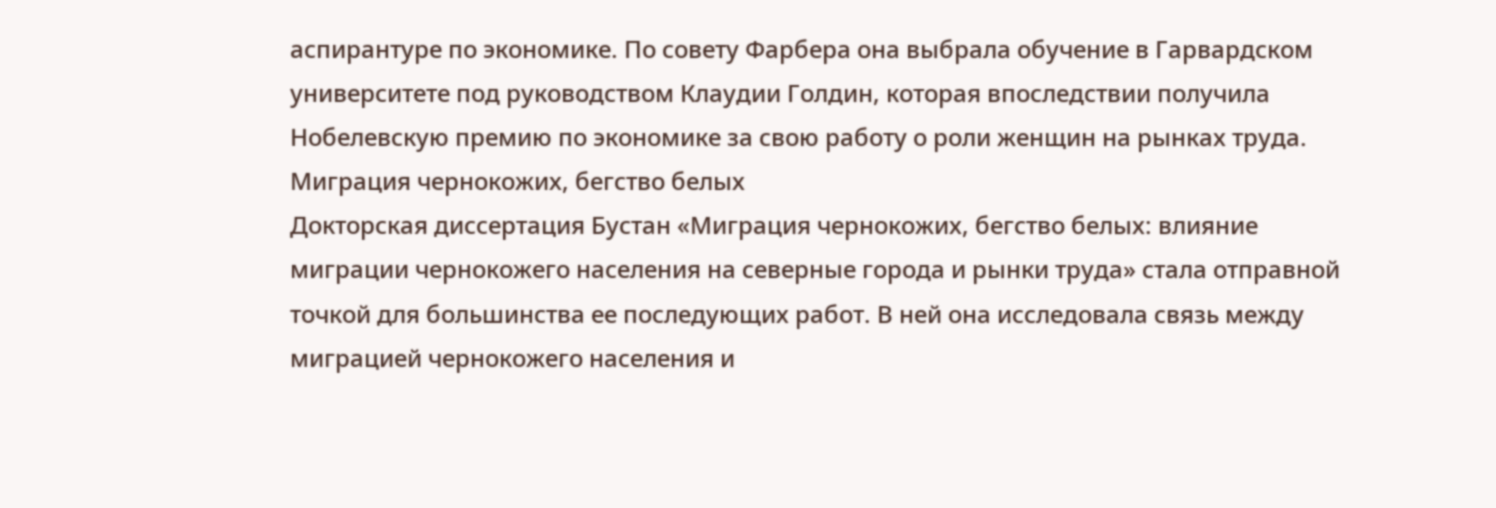аспирантуре по экономике. По совету Фарбера она выбрала обучение в Гарвардском университете под руководством Клаудии Голдин, которая впоследствии получила Нобелевскую премию по экономике за свою работу о роли женщин на рынках труда.
Миграция чернокожих, бегство белых
Докторская диссертация Бустан «Миграция чернокожих, бегство белых: влияние миграции чернокожего населения на северные города и рынки труда» стала отправной точкой для большинства ее последующих работ. В ней она исследовала связь между миграцией чернокожего населения и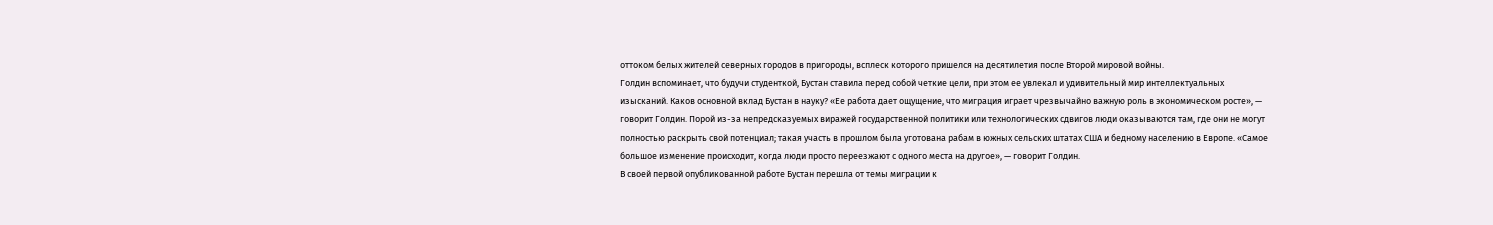оттоком белых жителей северных городов в пригороды, всплеск которого пришелся на десятилетия после Второй мировой войны.
Голдин вспоминает, что будучи студенткой, Бустан ставила перед собой четкие цели, при этом ее увлекал и удивительный мир интеллектуальных изысканий. Каков основной вклад Бустан в науку? «Ее работа дает ощущение, что миграция играет чрезвычайно важную роль в экономическом росте», — говорит Голдин. Порой из-за непредсказуемых виражей государственной политики или технологических сдвигов люди оказываются там, где они не могут полностью раскрыть свой потенциал; такая участь в прошлом была уготована рабам в южных сельских штатах США и бедному населению в Европе. «Самое большое изменение происходит, когда люди просто переезжают с одного места на другое», — говорит Голдин.
В своей первой опубликованной работе Бустан перешла от темы миграции к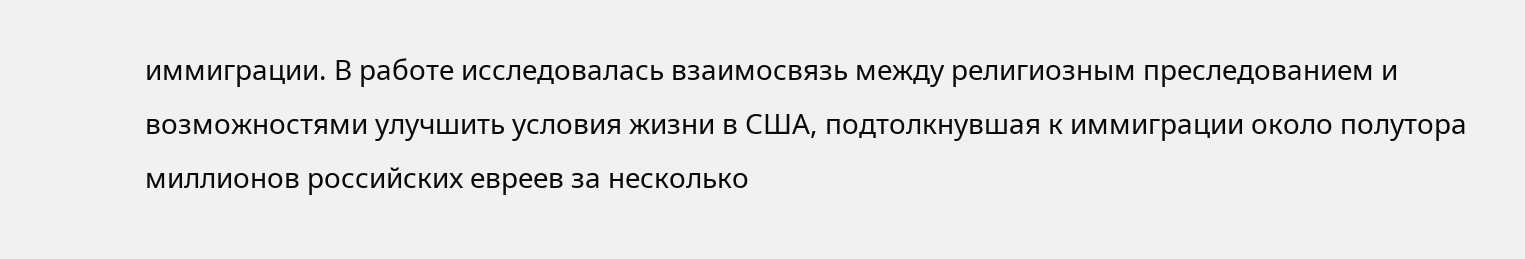иммиграции. В работе исследовалась взаимосвязь между религиозным преследованием и возможностями улучшить условия жизни в США, подтолкнувшая к иммиграции около полутора миллионов российских евреев за несколько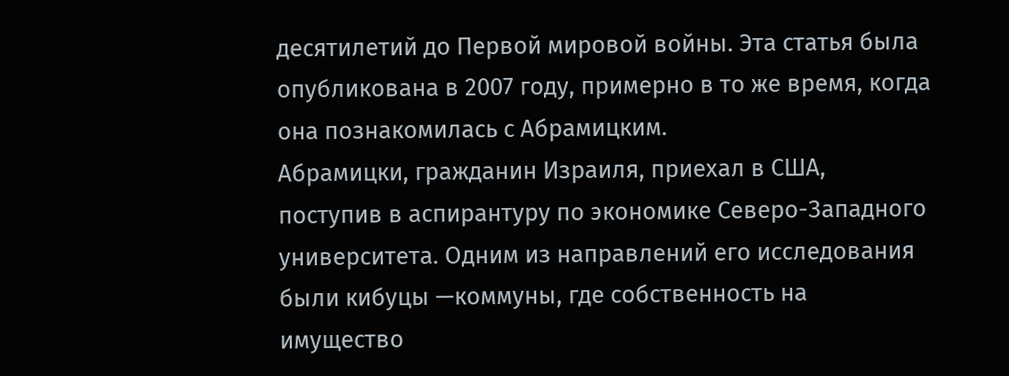десятилетий до Первой мировой войны. Эта статья была опубликована в 2007 году, примерно в то же время, когда она познакомилась с Абрамицким.
Абрамицки, гражданин Израиля, приехал в США, поступив в аспирантуру по экономике Северо-Западного университета. Одним из направлений его исследования были кибуцы —коммуны, где собственность на имущество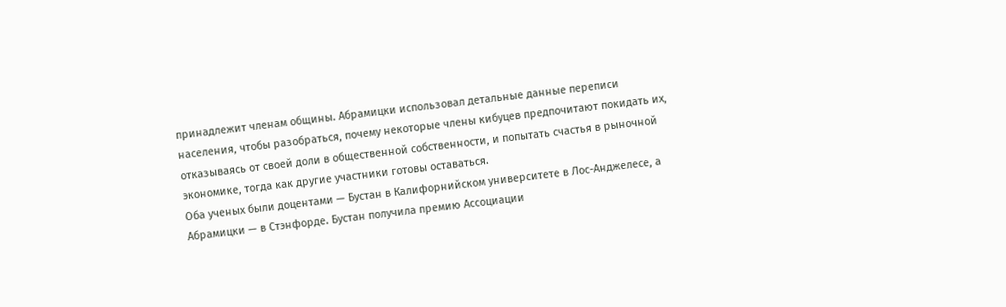принадлежит членам общины. Абрамицки использовал детальные данные переписи населения, чтобы разобраться, почему некоторые члены кибуцев предпочитают покидать их, отказываясь от своей доли в общественной собственности, и попытать счастья в рыночной экономике, тогда как другие участники готовы оставаться.
Оба ученых были доцентами — Бустан в Калифорнийском университете в Лос-Анджелесе, а Абрамицки — в Стэнфорде. Бустан получила премию Ассоциации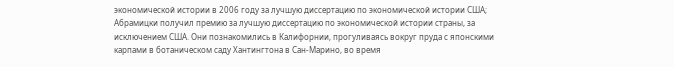экономической истории в 2006 году за лучшую диссертацию по экономической истории США; Абрамицки получил премию за лучшую диссертацию по экономической истории страны, за исключением США. Они познакомились в Калифорнии, прогуливаясь вокруг пруда с японскими карпами в ботаническом саду Хантингтона в Сан-Марино, во время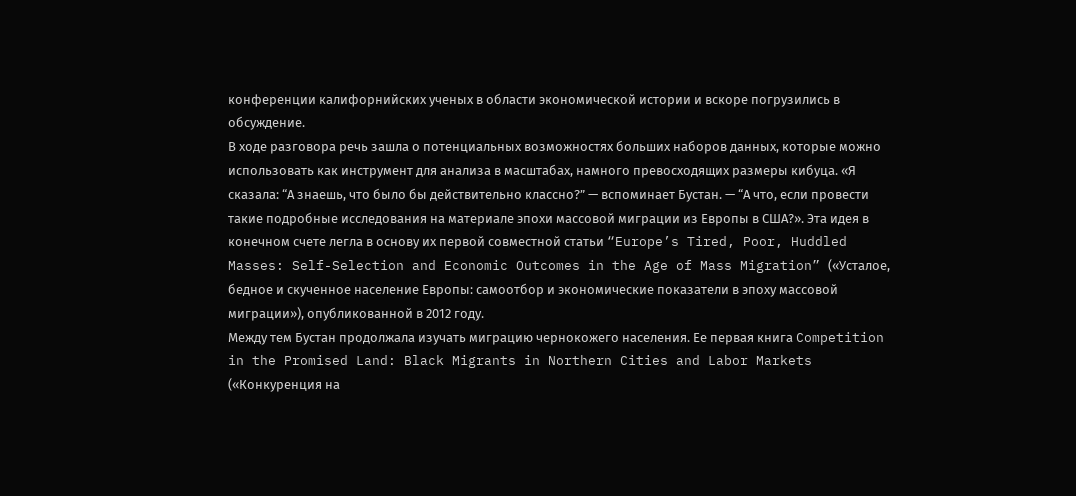конференции калифорнийских ученых в области экономической истории и вскоре погрузились в обсуждение.
В ходе разговора речь зашла о потенциальных возможностях больших наборов данных, которые можно использовать как инструмент для анализа в масштабах, намного превосходящих размеры кибуца. «Я сказала: “А знаешь, что было бы действительно классно?” — вспоминает Бустан. — “А что, если провести такие подробные исследования на материале эпохи массовой миграции из Европы в США?». Эта идея в конечном счете легла в основу их первой совместной статьи “Europe’s Tired, Poor, Huddled Masses: Self-Selection and Economic Outcomes in the Age of Mass Migration” («Усталое, бедное и скученное население Европы: самоотбор и экономические показатели в эпоху массовой миграции»), опубликованной в 2012 году.
Между тем Бустан продолжала изучать миграцию чернокожего населения. Ее первая книга Competition in the Promised Land: Black Migrants in Northern Cities and Labor Markets («Конкуренция на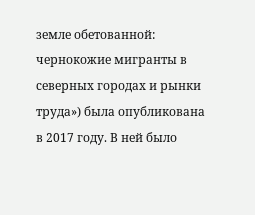земле обетованной: чернокожие мигранты в северных городах и рынки труда») была опубликована в 2017 году. В ней было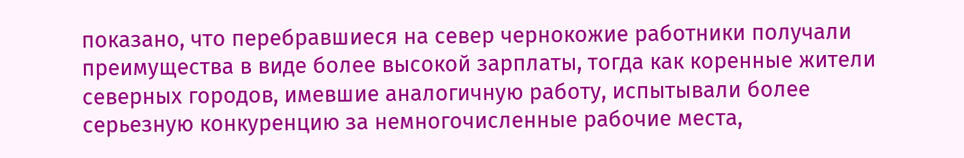показано, что перебравшиеся на север чернокожие работники получали преимущества в виде более высокой зарплаты, тогда как коренные жители северных городов, имевшие аналогичную работу, испытывали более серьезную конкуренцию за немногочисленные рабочие места,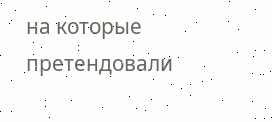на которые претендовали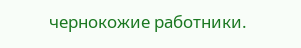чернокожие работники.